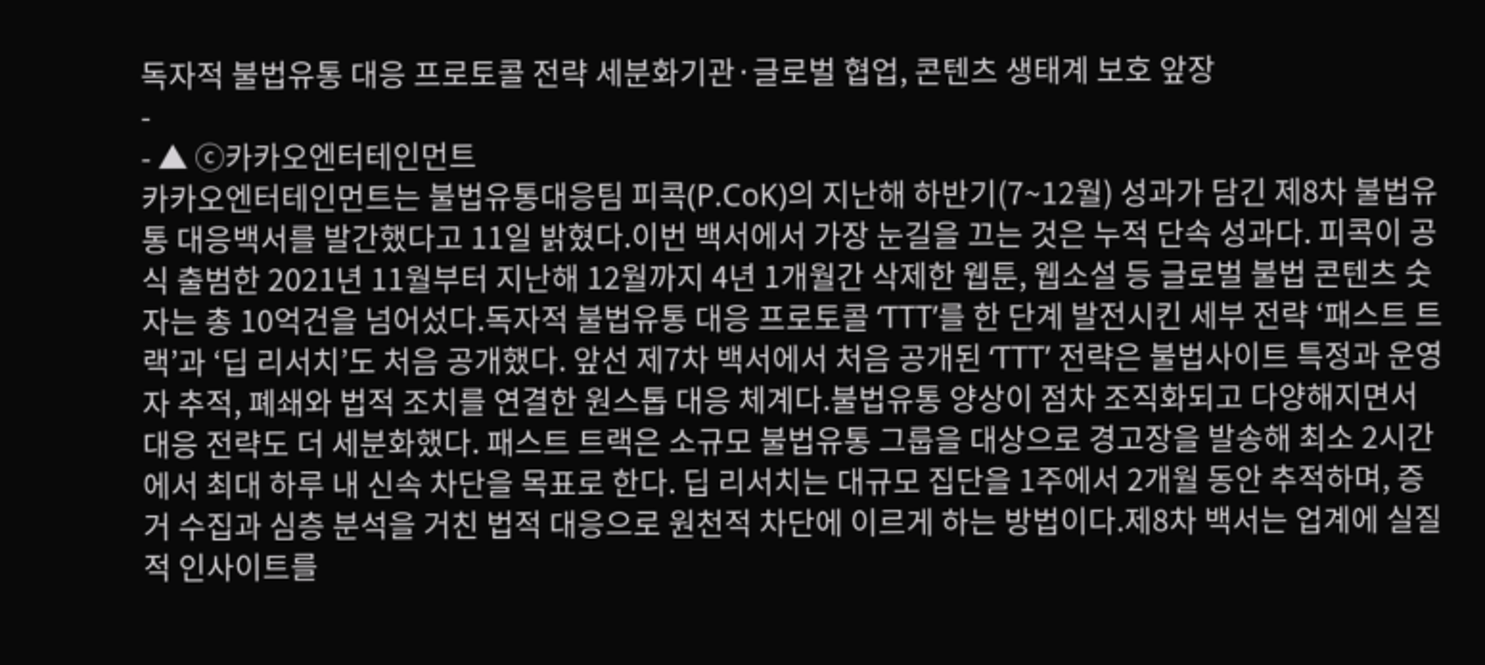독자적 불법유통 대응 프로토콜 전략 세분화기관·글로벌 협업, 콘텐츠 생태계 보호 앞장
-
- ▲ ⓒ카카오엔터테인먼트
카카오엔터테인먼트는 불법유통대응팀 피콕(P.CoK)의 지난해 하반기(7~12월) 성과가 담긴 제8차 불법유통 대응백서를 발간했다고 11일 밝혔다.이번 백서에서 가장 눈길을 끄는 것은 누적 단속 성과다. 피콕이 공식 출범한 2021년 11월부터 지난해 12월까지 4년 1개월간 삭제한 웹툰, 웹소설 등 글로벌 불법 콘텐츠 숫자는 총 10억건을 넘어섰다.독자적 불법유통 대응 프로토콜 ‘TTT’를 한 단계 발전시킨 세부 전략 ‘패스트 트랙’과 ‘딥 리서치’도 처음 공개했다. 앞선 제7차 백서에서 처음 공개된 ‘TTT’ 전략은 불법사이트 특정과 운영자 추적, 폐쇄와 법적 조치를 연결한 원스톱 대응 체계다.불법유통 양상이 점차 조직화되고 다양해지면서 대응 전략도 더 세분화했다. 패스트 트랙은 소규모 불법유통 그룹을 대상으로 경고장을 발송해 최소 2시간에서 최대 하루 내 신속 차단을 목표로 한다. 딥 리서치는 대규모 집단을 1주에서 2개월 동안 추적하며, 증거 수집과 심층 분석을 거친 법적 대응으로 원천적 차단에 이르게 하는 방법이다.제8차 백서는 업계에 실질적 인사이트를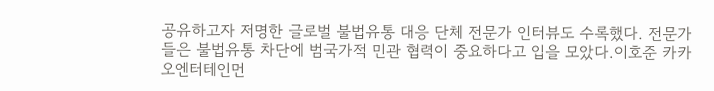공유하고자 저명한 글로벌 불법유통 대응 단체 전문가 인터뷰도 수록했다. 전문가들은 불법유통 차단에 범국가적 민관 협력이 중요하다고 입을 모았다.이호준 카카오엔터테인먼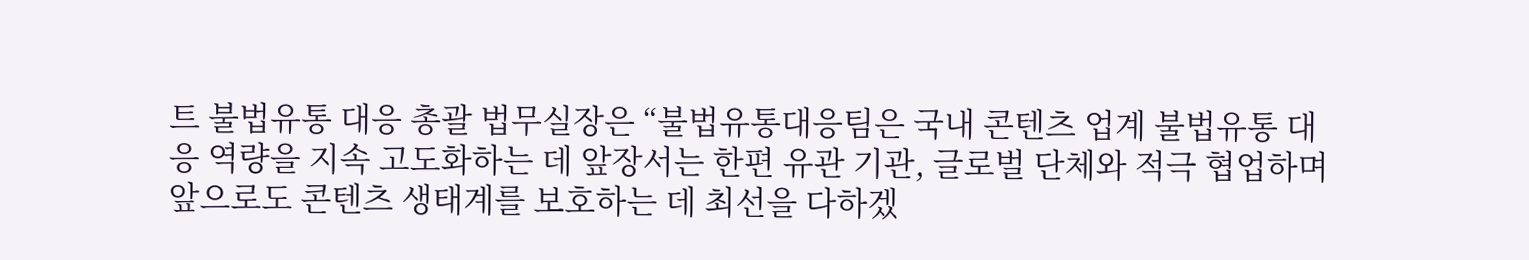트 불법유통 대응 총괄 법무실장은 “불법유통대응팀은 국내 콘텐츠 업계 불법유통 대응 역량을 지속 고도화하는 데 앞장서는 한편 유관 기관, 글로벌 단체와 적극 협업하며 앞으로도 콘텐츠 생태계를 보호하는 데 최선을 다하겠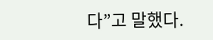다”고 말했다.